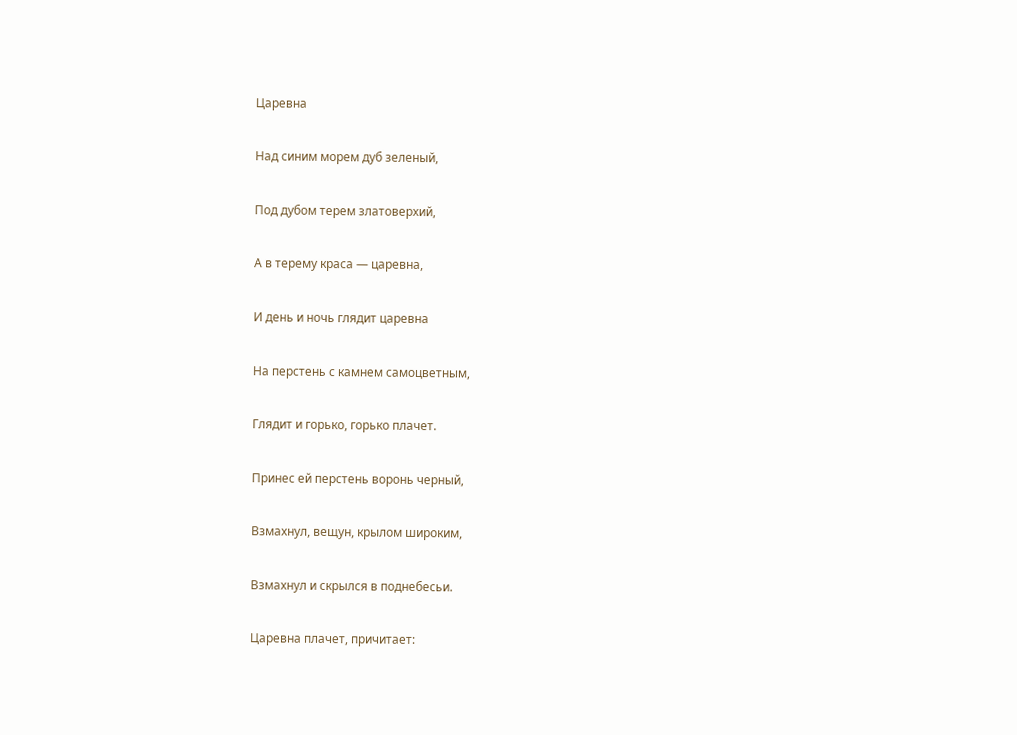Царевна

Над синим морем дуб зеленый,

Под дубом терем златоверхий,

А в терему краса — царевна,

И день и ночь глядит царевна

На перстень с камнем самоцветным,

Глядит и горько, горько плачет.

Принес ей перстень воронь черный,

Взмахнул, вещун, крылом широким,

Взмахнул и скрылся в поднебесьи.

Царевна плачет, причитает: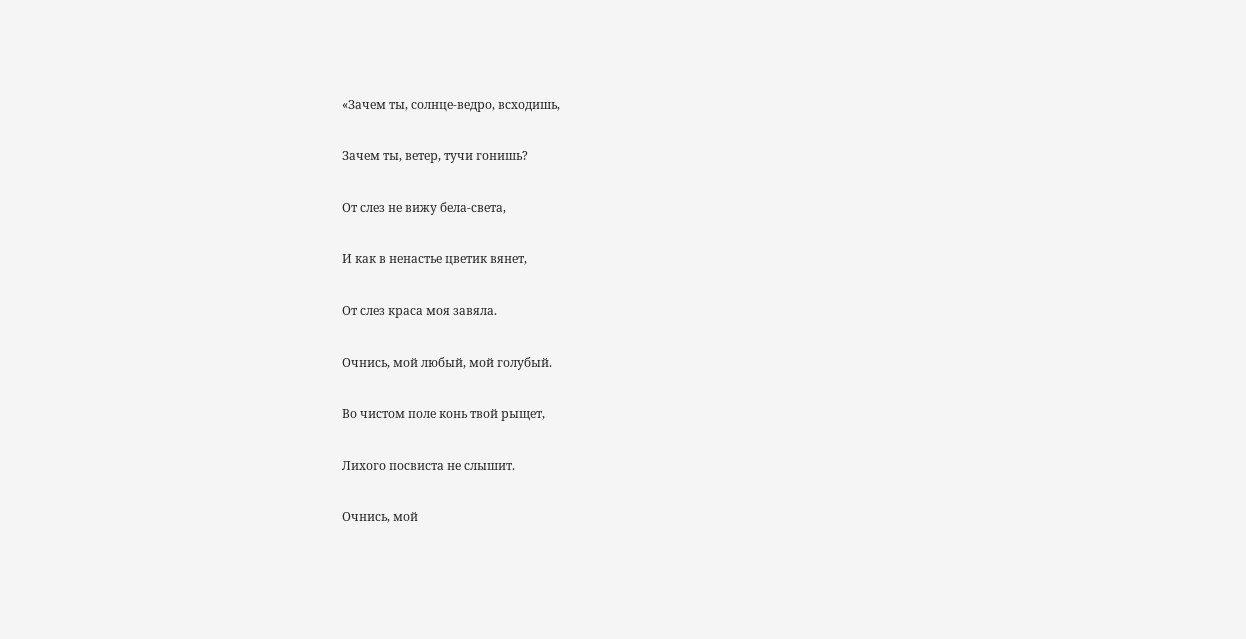«Зачем ты, солнце-ведро, всходишь,

Зачем ты, ветер, тучи гонишь?

От слез не вижу бела-света,

И как в ненастье цветик вянет,

От слез краса моя завяла.

Очнись, мой любый, мой голубый.

Во чистом поле конь твой рыщет,

Лихого посвиста не слышит.

Очнись, мой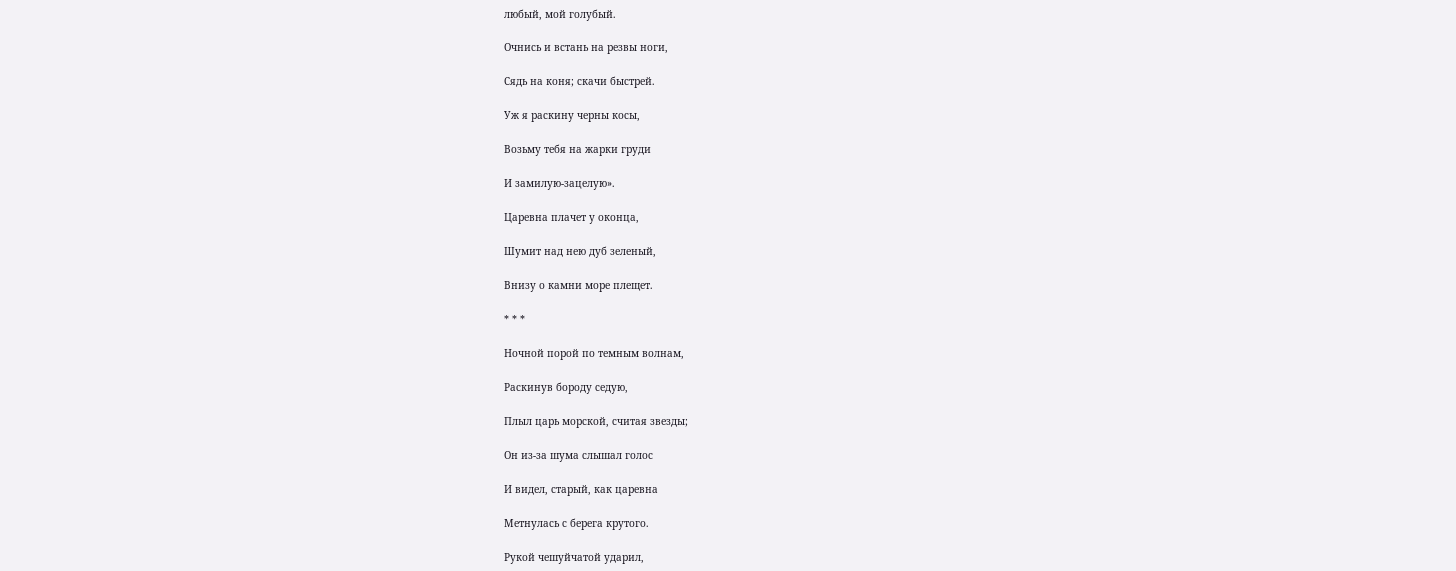любый, мой голубый.

Очнись и встань на резвы ноги,

Сядь на коня; скачи быстрей.

Уж я раскину черны косы,

Возьму тебя на жарки груди

И замилую-зацелую».

Царевна плачет у оконца,

Шумит над нею дуб зеленый,

Внизу о камни море плещет.

* * *

Ночной порой по темным волнам,

Раскинув бороду седую,

Плыл царь морской, считая звезды;

Он из-за шума слышал голос

И видел, старый, как царевна

Метнулась с берега крутого.

Рукой чешуйчатой ударил,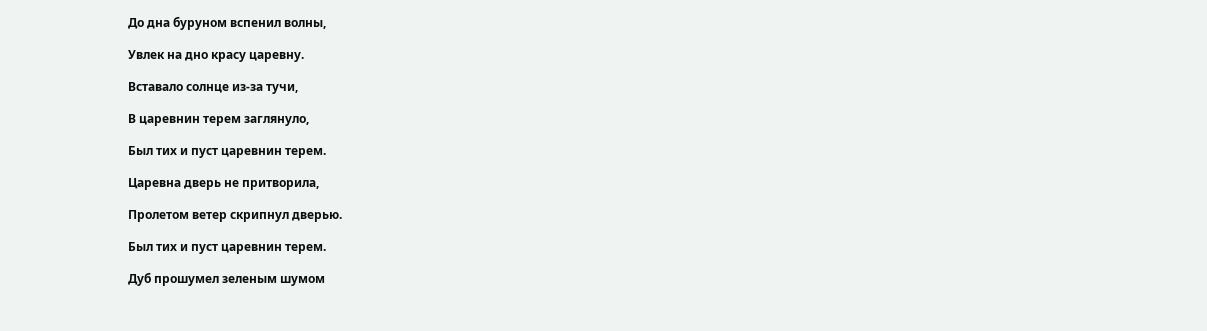До дна буруном вспенил волны,

Увлек на дно красу царевну.

Вставало солнце из-за тучи,

В царевнин терем заглянуло,

Был тих и пуст царевнин терем.

Царевна дверь не притворила,

Пролетом ветер скрипнул дверью.

Был тих и пуст царевнин терем.

Дуб прошумел зеленым шумом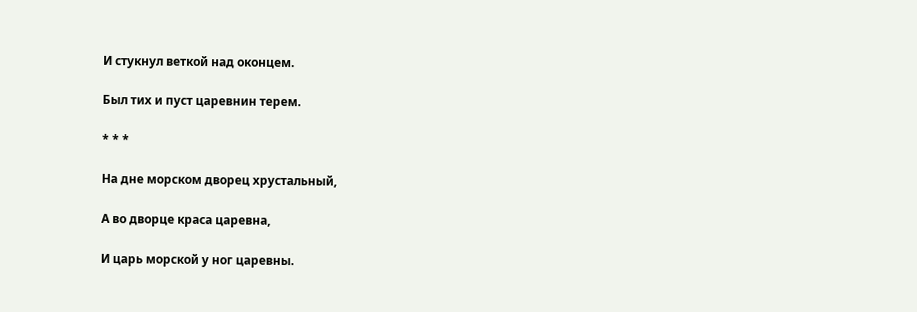И стукнул веткой над оконцем.

Был тих и пуст царевнин терем.

* * *

На дне морском дворец хрустальный,

А во дворце краса царевна,

И царь морской у ног царевны.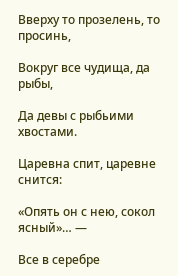Вверху то прозелень, то просинь,

Вокруг все чудища, да рыбы,

Да девы с рыбьими хвостами.

Царевна спит, царевне снится:

«Опять он с нею, сокол ясный»… —

Все в серебре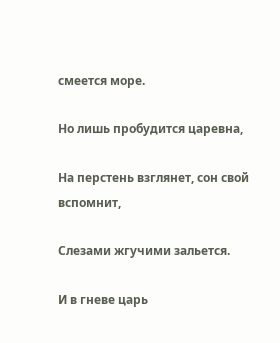смеется море.

Но лишь пробудится царевна,

На перстень взглянет, сон свой вспомнит,

Слезами жгучими зальется.

И в гневе царь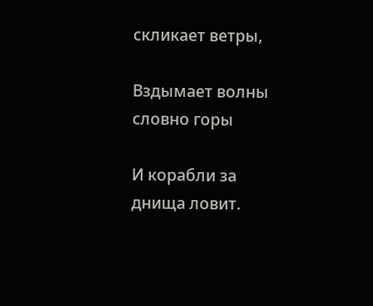скликает ветры,

Вздымает волны словно горы

И корабли за днища ловит.